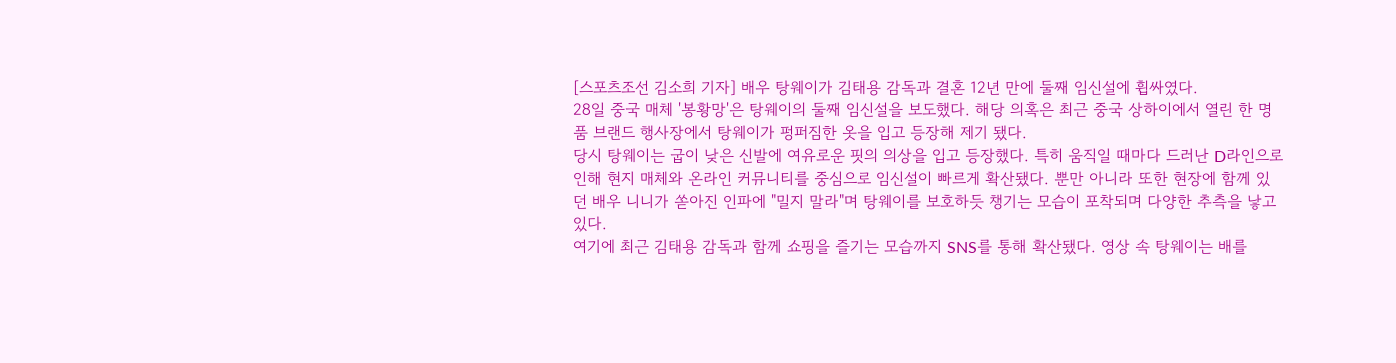[스포츠조선 김소희 기자] 배우 탕웨이가 김태용 감독과 결혼 12년 만에 둘째 임신설에 휩싸였다.
28일 중국 매체 '봉황망'은 탕웨이의 둘째 임신설을 보도했다. 해당 의혹은 최근 중국 상하이에서 열린 한 명품 브랜드 행사장에서 탕웨이가 펑퍼짐한 옷을 입고 등장해 제기 됐다.
당시 탕웨이는 굽이 낮은 신발에 여유로운 핏의 의상을 입고 등장했다. 특히 움직일 때마다 드러난 D라인으로 인해 현지 매체와 온라인 커뮤니티를 중심으로 임신설이 빠르게 확산됐다. 뿐만 아니라 또한 현장에 함께 있던 배우 니니가 쏟아진 인파에 "밀지 말라"며 탕웨이를 보호하듯 챙기는 모습이 포착되며 다양한 추측을 낳고 있다.
여기에 최근 김태용 감독과 함께 쇼핑을 즐기는 모습까지 SNS를 통해 확산됐다. 영상 속 탕웨이는 배를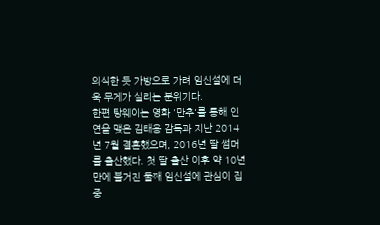의식한 듯 가방으로 가려 임신설에 더욱 무게가 실리는 분위기다.
한편 탕웨이는 영화 '만추'를 통해 인연을 맺은 김태용 감독과 지난 2014년 7월 결혼했으며, 2016년 딸 썸머를 출산했다. 첫 딸 출산 이후 약 10년 만에 불거진 둘째 임신설에 관심이 집중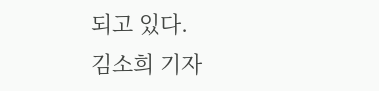되고 있다.
김소희 기자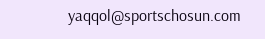yaqqol@sportschosun.com